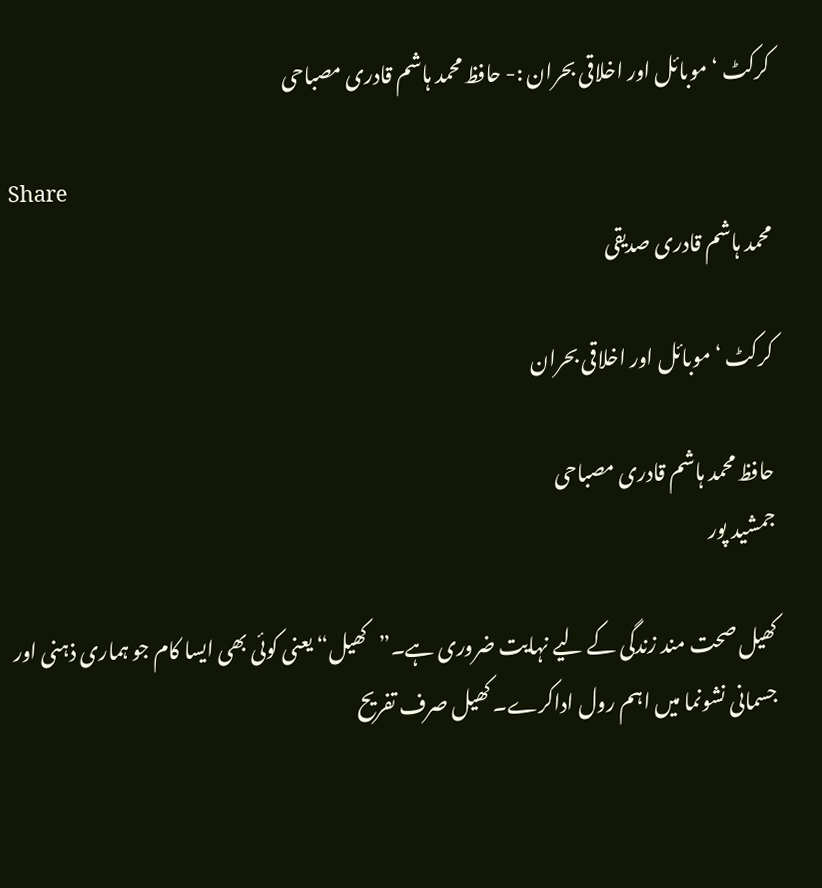کرکٹ ‘موبائل اور اخلاقی بحران :- حافظ محمد ہاشم قادری مصباحی

Share
محمد ہاشم قادری صدیقی

کرکٹ ‘موبائل اور اخلاقی بحران

حافظ محمد ہاشم قادری مصباحی
جمشید پور

کھیل صحت مند زندگی کے لیے نہایت ضروری ہے۔”کھیل“ یعنی کوئی بھی ایسا کام جو ہماری ذہنی اور جسمانی نشونما میں اہم رول اداکرے۔ کھیل صرف تفریح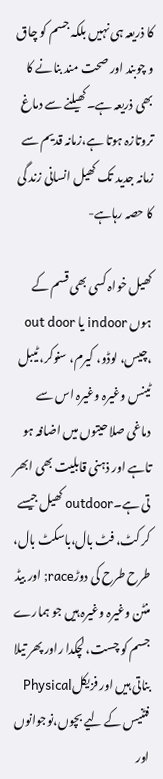کا ذریعہ ہی نہیں بلکہ جسم کو چاق و چوبند اور صحت مند بنانے کا بھی ذریعہ ہے۔کھیلنے سے دماغ تروتازہ ہوتا ہے،زمانہ قدیم سے زمانہ جدید تک کھیل انسانی زند گی کا حصہ رہاہے-

کھیل خواہ کسی بھی قسم کے ہوں indoor یا out door ،چیس، لوڈو، کیرم، سنوکر، ٹیبل ٹینس وغیرہ وغیرہ اس سے دماغی صلاحیتوں میں اضافہ ہو تاہے اور ذہنی قابلیت بھی ابھر تی ہے۔outdoor کھیل جیسے کر کٹ، فٹ بال،باسکٹ بال، طرح طرح کی دوڑrace; اور بیڈ منٹن وغیرہ وغیرہ ہیں جو ہمارے جسم کو چست، لچکدا راور پھر تیلا بناتی ہیں اور فزیکلPhysical فٹنیس کے لیے بچوں،نوجوانوں اور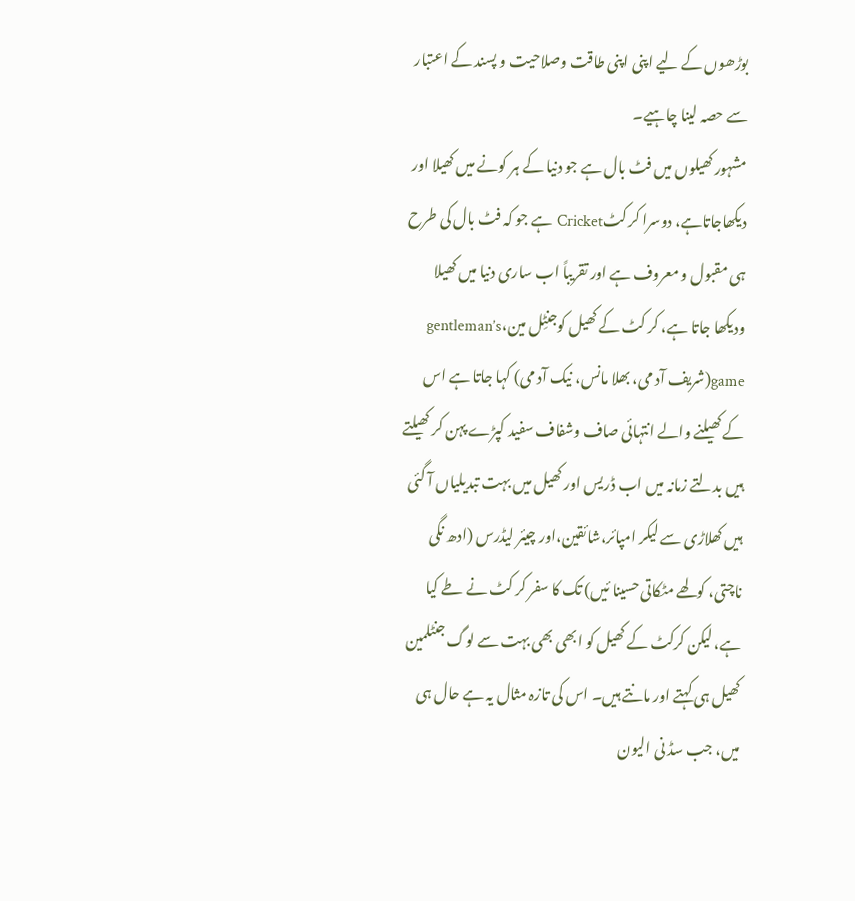بوڑھوں کے لیے اپنی اپنی طاقت وصلاحیت و پسند کے اعتبار سے حصہ لینا چاہیے۔
مشہور کھیلوں میں فٹ بال ہے جو دنیا کے ہر کونے میں کھیلا اور دیکھاجاتاہے، دوسرا کر کٹCricket ہے جو کہ فٹ بال کی طرح ہی مقبول و معروف ہے اور تقریباً اب ساری دنیا میں کھیلا ودیکھا جاتا ہے، کر کٹ کے کھیل کوجنٹِل مین،gentleman’s game(شریف آد می، بھلا مانس، نیک آد می) کہا جاتا ہے اس کے کھیلنے والے انتہائی صاف وشفاف سفید کپڑے پہن کر کھیلتے ہیں بدلتے زمانہ میں اب ڈریس اور کھیل میں بہت تبدیلیاں آ گئی ہیں کھلاڑی سے لیکر امپائر،شائقین،اور چیئر لیڈرس (ادھ نگی ناچتی، کولھے مٹکاتی حسینا ئیں) تک کا سفر کر کٹ نے طے کیا ہے، لیکن کرکٹ کے کھیل کو ابھی بھی بہت سے لوگ جنٹلمین کھیل ہی کہتے اور مانتے ہیں۔ اس کی تازہ مثال یہ ہے حال ہی میں، جب سڈ نی الیون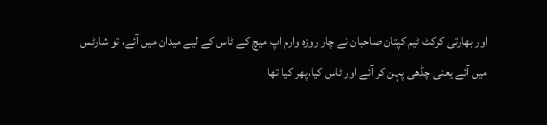اور بھارتی کرکٹ ٹیم کپتان صاحبان نے چار روزہ وارم اپ میچ کے ٹاس کے لیے میدان میں آئے، تو شارٹس میں آئے یعنی چڈھی پہن کر آئے اور ٹاس کیا،پھر کیا تھا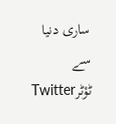ساری دنیا سے ٹؤٹرTwitter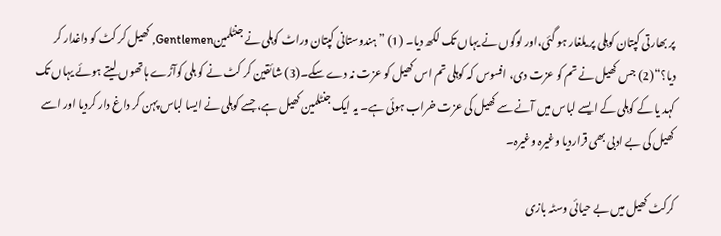پر بھارتی کپتان کوہلی پر یلغار ہو گئی،اور لوگوں نے یہاں تک لکھ دیا۔ (1) ”ہندوستانی کپتان وراٹ کوہلی نے جنٹلمینGentlemen, کھیل کر کٹ کو داغدار کر دیا؟“(2) جس کھیل نے تم کو عزت دی، افسوس کہ کوہلی تم اس کھیل کو عزت نہ دے سکے۔(3) شائقین کر کٹ نے کو ہلی کوآڑے ہاتھوں لیتے ہوئے یہاں تک کہد یا کے کوہلی کے ایسے لباس میں آنے سے کھیل کی عزت خراب ہوئی ہے۔ یہ ایک جنٹلمین کھیل ہے، جسے کوہلی نے ایسا لباس پہن کر داغ دار کردیا اور اسے کھیل کی بے ادبی بھی قراردیا وغیرہ وغیرہ۔

کرکٹ کھیل میں بے حیائی وسٹہ بازی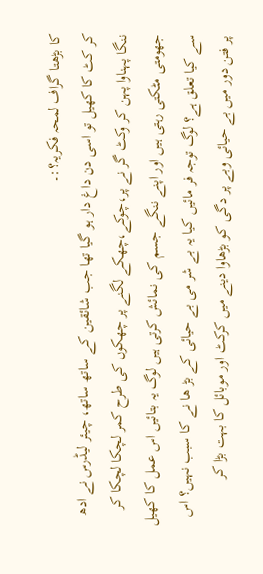کا بڑھتا گراف لمحہ فکریہ؟:۔
کر کٹ کا کھیل تو اسی دن داغ دار ہو گیا تھا جب شائقین کے ساتھ ساتھ، چیئر لیڈرس نے ادھ ننگا پہناوا پہن کر وکٹ گر نے پر،چوکے،چھکے لگنے پر چھکوں کی طرح کمر لچکا لچکا کر جھومتی مٹکتی رہتی ہیں اور اپنے ننگے جسم کی نمائش کرتی ہیں لوگ یہ بتائیں اس عمل کا کھیل سے کیا تعلق ہے؟ لوگ توجہ فر مائیں کیا یہ بے شر می بے حیائی کے بڑ ھا نے کا سبب نہیں؟ اس پر فتن دور میں بے حیائی وبے پر دگی کو بڑھاوا دینے میں کرکٹ اور موبائل کا بہت بڑا کر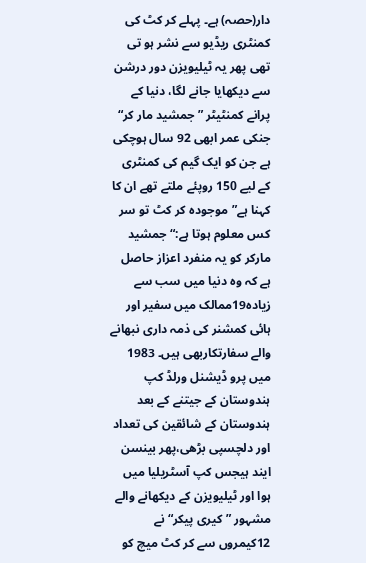دار(حصہ) ہے۔ پہلے کر کٹ کی کمنٹری ریڈیو سے نشر ہو تی تھی پھر یہ ٹیلیویزن دور درشن سے دیکھایا جانے لگا، دنیا کے پرانے کمنٹیٹر ”جمشید مار کر“ جنکی عمر ابھی 92 سال ہوچکی ہے جن کو ایک گیم کی کمنٹری کے لیے 150 روپئے ملتے تھے ان کا کہنا ہے”موجودہ کر کٹ تو سر کس معلوم ہوتا ہے:“ جمشید مارکر کو یہ منفرد اعزاز حاصل ہے کہ وہ دنیا میں سب سے زیادہ19ممالک میں سفیر اور ہائی کمشنر کی ذمہ داری نبھانے والے سفارتکاربھی ہیں۔ 1983 میں پرو ڈیشنل ورلڈ کپ ہندوستان کے جیتنے کے بعد ہندوستان کے شائقین کی تعداد اور دلچسپی بڑھی،پھر بینسن ایند ہیجس کپ آسٹریلیا میں ہوا اور ٹیلیویزن کے دیکھانے والے مشہور ”کیری پیکر“ نے 12کیمروں سے کر کٹ میچ کو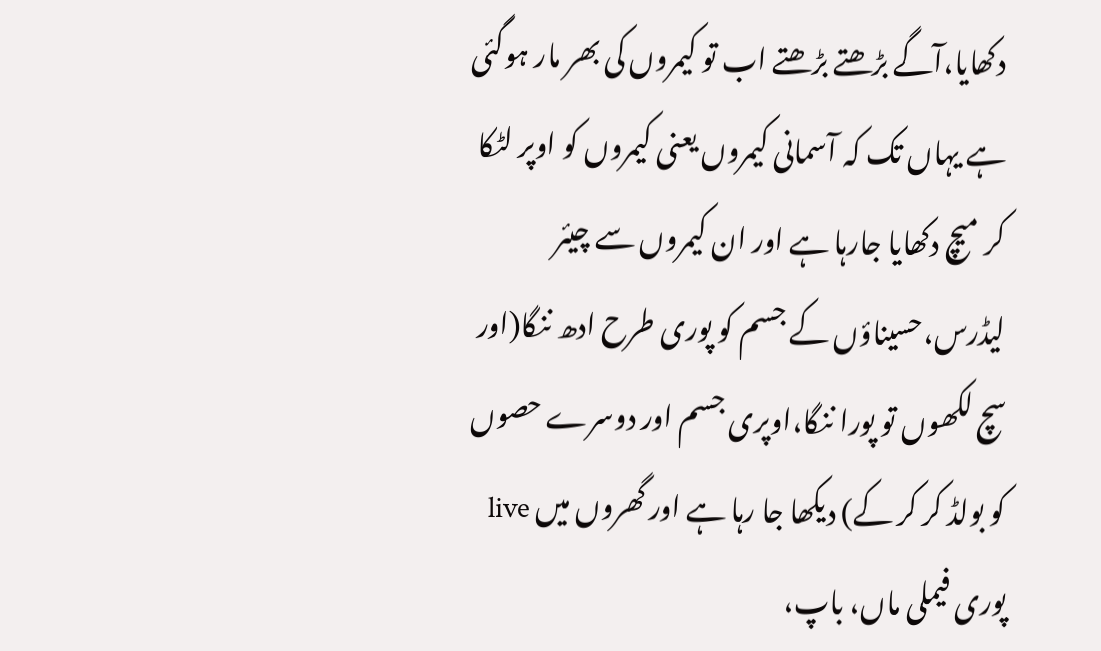دکھایا،آگے بڑھتے بڑھتے اب تو کیمروں کی بھر مار ہوگئی ہے یہاں تک کہ آسمانی کیمروں یعنی کیمروں کو اوپر لٹکا کر میچ دکھایا جارہا ہے اور ان کیمروں سے چیئر لیڈرس،حسیناؤں کے جسم کو پوری طرح ادھ ننگا(اور سچ لکھوں تو پورا ننگا،اوپری جسم اور دوسرے حصوں کو بولڈ کر کر کے) دیکھا جا رہا ہے اور گھروں میں live پوری فیملی ماں، باپ،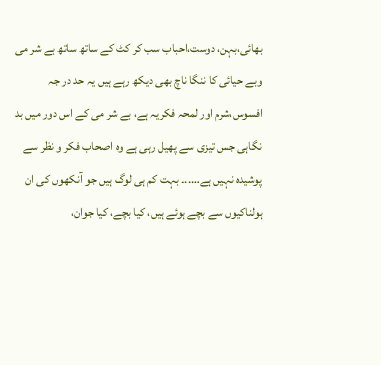بھائی،بہن، دوست،احباب سب کر کٹ کے ساتھ ساتھ بے شر می وبے حیائی کا ننگا ناچ بھی دیکھ رہے ہیں یہ حد در جہ افسوس،شرم اور لمحہ فکریہ ہے، بے شر می کے اس دور میں بد نگاہی جس تیزی سے پھیل رہی ہے وہ اصحاب فکر و نظر سے پوشیدہ نہیں ہے…..۔ بہت کم ہی لوگ ہیں جو آنکھوں کی ان ہولناکیوں سے بچے ہوئے ہیں، کیا بچے، کیا جوان،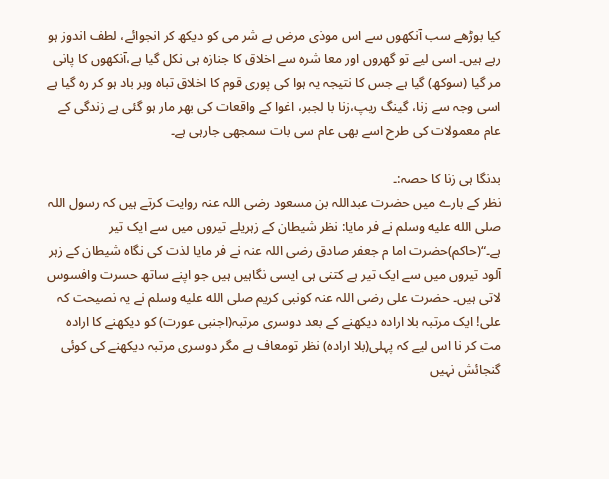کیا بوڑھے سب آنکھوں سے اس موذی مرض بے شر می کو دیکھ کر انجوائے، لطف اندوز ہو رہے ہیں۔ اسی لیے تو گھروں اور معا شرہ سے اخلاق کا جنازہ ہی نکل گیا ہے،آنکھوں کا پانی مر گیا (سوکھ) گیا ہے جس کا نتیجہ یہ ہوا کی پوری قوم کا اخلاق تباہ وبر باد ہو کر رہ گیا ہے اسی وجہ سے زنا، گینگ ریپ،زنا با لجبر، اغوا کے واقعات کی بھر مار ہو گئی ہے زندگی کے عام معمولات کی طرح اسے بھی عام سی بات سمجھی جارہی ہے۔

بدنگا ہی زنا کا حصہ:۔
نظر کے بارے میں حضرت عبداللہ بن مسعود رضی اللہ عنہ روایت کرتے ہیں کہ رسول اللہ صلى الله عليه وسلم نے فر مایا: نظر شیطان کے زہریلے تیروں میں سے ایک تیر ہے۔“(حاکم)حضرت اما م جعفر صادق رضی اللہ عنہ نے فر مایا لذت کی نگاہ شیطان کے زہر آلود تیروں میں سے ایک تیر ہے کتنی ہی ایسی نگاہیں ہیں جو اپنے ساتھ حسرت وافسوس لاتی ہیں۔ حضرت علی رضی اللہ عنہ کونبی کریم صلى الله عليه وسلم نے یہ نصیحت کہ علی! ایک مرتبہ بلا ارادہ دیکھنے کے بعد دوسری مرتبہ(اجنبی عورت) کو دیکھنے کا ارادہ مت کر نا اس لیے کہ پہلی(بلا ارادہ) نظر تومعاف ہے مگر دوسری مرتبہ دیکھنے کی کوئی گنجائش نہیں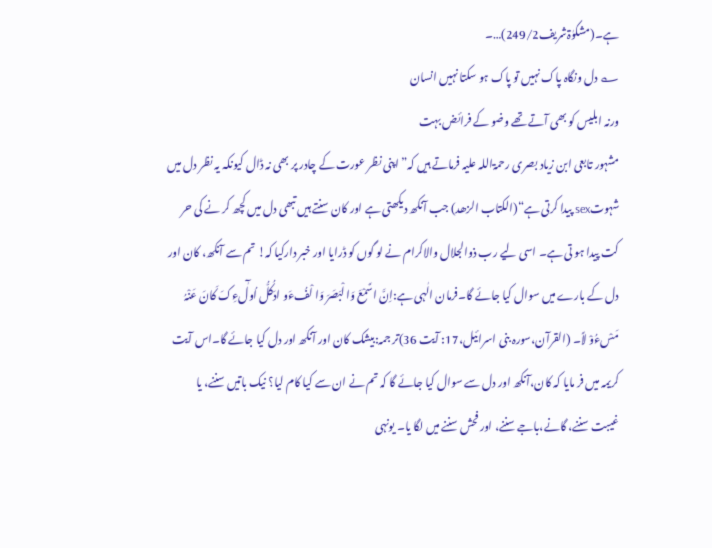ہے۔(مشکوٰۃشریف249/2)…۔
؎ دل ونگاہ پاک نہیں تو پاک ہو سکتا نہیں انسان
ورنہ ابلیس کو بھی آتے تھے وضو کے فرائض بہت
مشہور تابعی ابن زیاد بصری رحمۃاللہ علیہ فرماتے ہیں کہ”اپنی نظر عورت کے چادر پر بھی نہ ڈال کیونکہ یہ نظر دل میں شہوتsex پیدا کرتی ہے“(الکتاب الزھد) جب آنکھ دیکھتی ہے اور کان سنتے ہیں تبھی دل میں کچھ کر نے کی حر کت پیدا ہو تی ہے۔ اسی لیے رب ذوالجلال والاکرام نے لو گوں کو ڈرایا اور خبر دارکیا کہ! تم سے آنکھ، کان اور دل کے بارے میں سوال کیا جائے گا۔فرمان الٰہی ہے:اِنَّ اسَّمْعَ وَا لْبَصَرَ وَا لْفُءَو ادَکُلُّ اُولٰٓءِکَ کَانَ عَنْہُ مَسْءُوْ لاً۔ (القرآن،سورہ بنی اسرائیل،17: آیت 36)تر جمہ:بیشک کان اور آنکھ اور دل کیا جائے گا۔اس آیت کریمہ میں فر مایا کہ کان،آنکھ اور دل سے سوال کیا جائے گا کہ تم نے ان سے کیا کام لیا؟ نیک باتیں سننے، یا غیبت سننے، گانے،باجے سننے، اور فحش سننے میں لگا یا۔ یونہی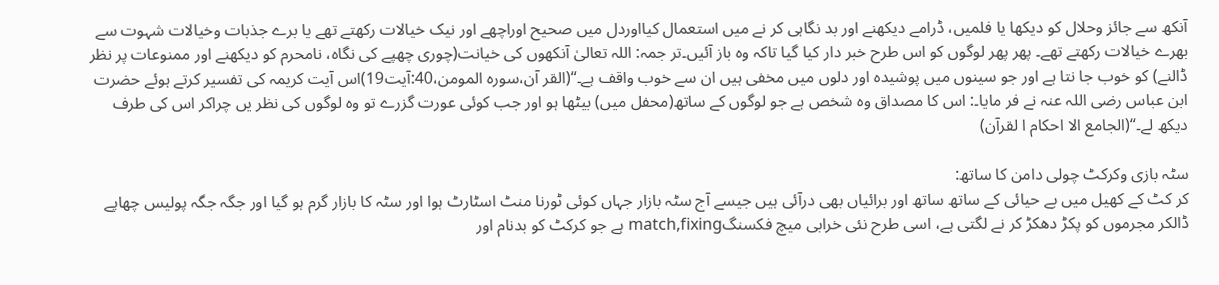آنکھ سے جائز وحلال کو دیکھا یا فلمیں، ڈرامے دیکھنے اور بد نگاہی کر نے میں استعمال کیااوردل میں صحیح اوراچھے اور نیک خیالات رکھتے تھے یا برے جذبات وخیالات شہوت سے بھرے خیالات رکھتے تھے۔ پھر پھر لوگوں کو اس طرح خبر دار کیا گیا تاکہ وہ باز آئیں۔تر جمہ: اللہ تعالیٰ آنکھوں کی خیانت(چوری چھپے کی نگاہ، نامحرم کو دیکھنے اور ممنوعات پر نظر ڈالنے) کو خوب جا نتا ہے اور جو سینوں میں پوشیدہ اور دلوں میں مخفی ہیں ان سے خوب واقف ہے۔“(القر آن،سورہ المومن،40:آیت19)اس آیت کریمہ کی تفسیر کرتے ہوئے حضرت ابن عباس رضی اللہ عنہ نے فر مایا۔: اس کا مصداق وہ شخص ہے جو لوگوں کے ساتھ(محفل میں) بیٹھا ہو اور جب کوئی عورت گزرے تو وہ لوگوں کی نظر یں چراکر اس کی طرف دیکھ لے۔“(الجامع الا احکام ا لقرآن)

سٹہ بازی وکرکٹ چولی دامن کا ساتھ:
کر کٹ کے کھیل میں بے حیائی کے ساتھ ساتھ اور برائیاں بھی درآئی ہیں جیسے آج سٹہ بازار جہاں کوئی ٹورنا منٹ اسٹارٹ ہوا اور سٹہ کا بازار گرم ہو گیا اور جگہ جگہ پولیس چھاپے ڈالکر مجرموں کو پکڑ دھکڑ کر نے لگتی ہے، اسی طرح نئی خرابی میچ فکسنگmatch,fixing ہے جو کرکٹ کو بدنام اور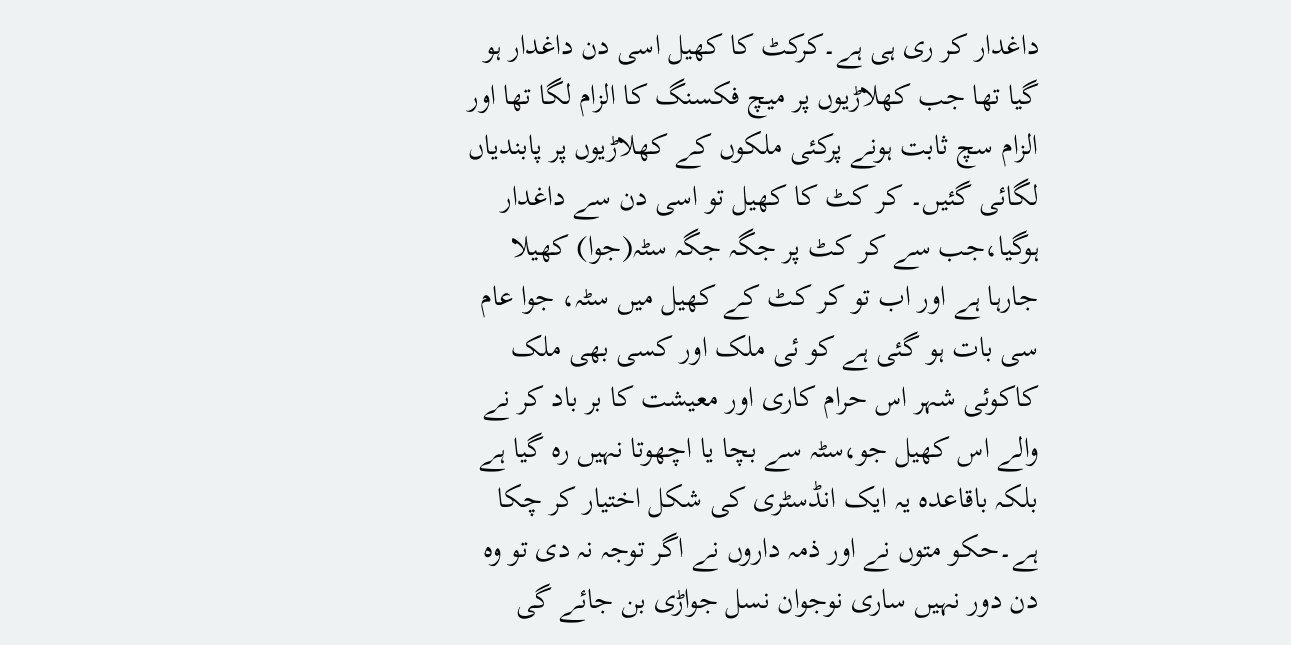داغدار کر ری ہی ہے۔کرکٹ کا کھیل اسی دن داغدار ہو گیا تھا جب کھلاڑیوں پر میچ فکسنگ کا الزام لگا تھا اور الزام سچ ثابت ہونے پرکئی ملکوں کے کھلاڑیوں پر پابندیاں لگائی گئیں۔ کر کٹ کا کھیل تو اسی دن سے داغدار ہوگیا،جب سے کر کٹ پر جگہ جگہ سٹہ(جوا) کھیلا جارہا ہے اور اب تو کر کٹ کے کھیل میں سٹہ، جوا عام سی بات ہو گئی ہے کو ئی ملک اور کسی بھی ملک کاکوئی شہر اس حرام کاری اور معیشت کا بر باد کر نے والے اس کھیل جو،سٹہ سے بچا یا اچھوتا نہیں رہ گیا ہے بلکہ باقاعدہ یہ ایک انڈسٹری کی شکل اختیار کر چکا ہے۔حکو متوں نے اور ذمہ داروں نے اگر توجہ نہ دی تو وہ دن دور نہیں ساری نوجوان نسل جواڑی بن جائے گی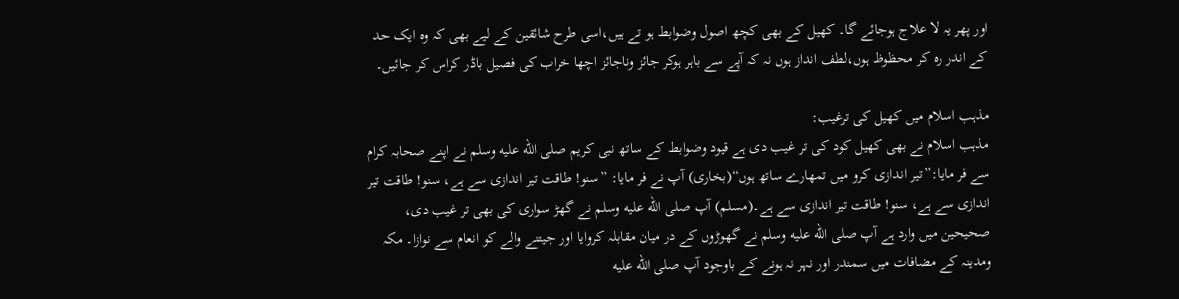اور پھر یہ لا علاج ہوجائے گا۔ کھیل کے بھی کچھ اصول وضوابط ہو تے ہیں،اسی طرح شائقین کے لیے بھی کہ وہ ایک حد کے اندر رہ کر محظوظ ہوں،لطف انداز ہوں نہ کہ آپے سے باہر ہوکر جائز وناجائز اچھا خراب کی فصیل باڈر کراس کر جائیں۔

مذہب اسلام میں کھیل کی ترغیب:
مذہب اسلام نے بھی کھیل کود کی تر غیب دی ہے قیود وضوابط کے ساتھ نبی کریم صلى الله عليه وسلم نے اپنے صحابہ کرام سے فر مایا:”تیر اندازی کرو میں تمھارے ساتھ ہوں“(بخاری) آپ نے فر مایا: ”سنو! طاقت تیر اندازی سے ہے، سنو! طاقت تیر اندازی سے ہے، سنو! طاقت تیر اندازی سے ہے۔(مسلم) آپ صلى الله عليه وسلم نے گھڑ سواری کی بھی تر غیب دی، صحیحین میں وارد ہے آپ صلى الله عليه وسلم نے گھوڑوں کے در میان مقابلہ کروایا اور جیتنے والے کو انعام سے نوازا۔ مکہ ومدینہ کے مضافات میں سمندر اور نہر نہ ہونے کے باوجود آپ صلى الله عليه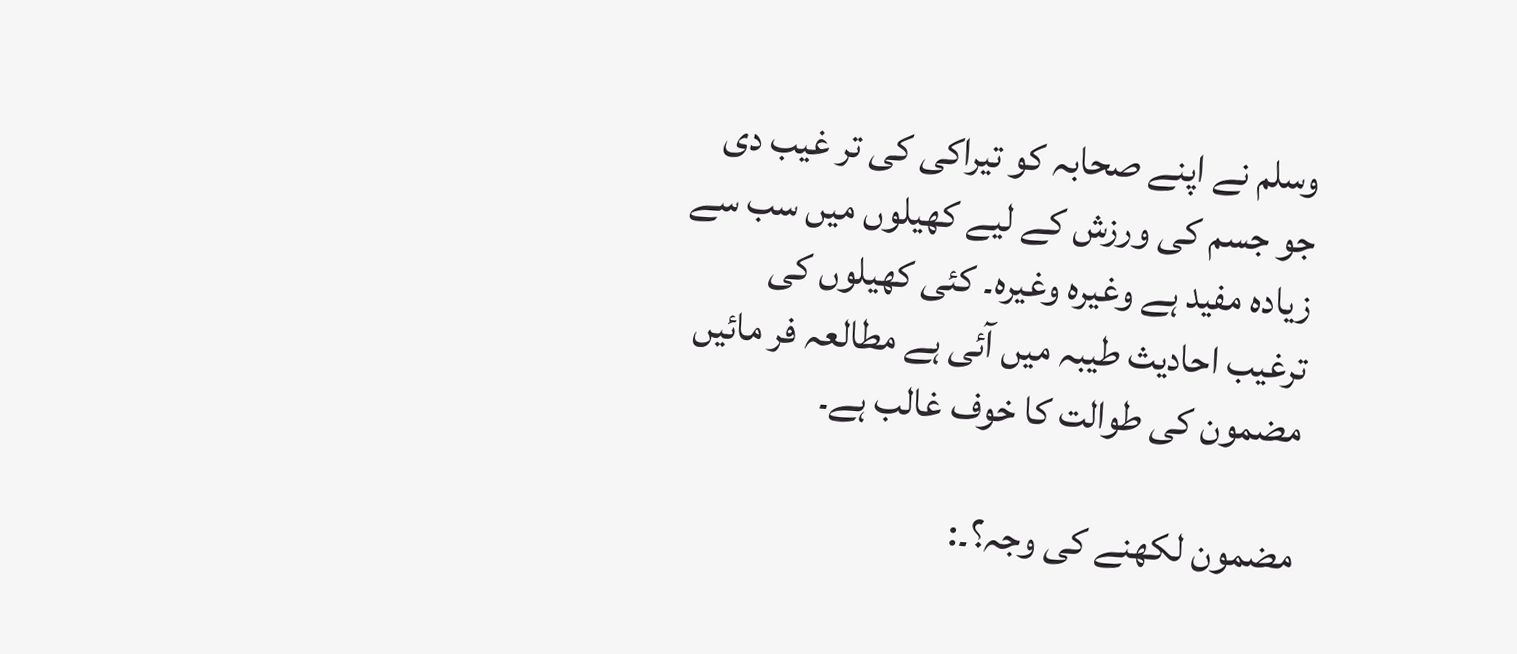وسلم نے اپنے صحابہ کو تیراکی کی تر غیب دی جو جسم کی ورزش کے لیے کھیلوں میں سب سے زیادہ مفید ہے وغیرہ وغیرہ۔ کئی کھیلوں کی ترغیب احادیث طیبہ میں آئی ہے مطالعہ فر مائیں مضمون کی طوالت کا خوف غالب ہے۔

مضمون لکھنے کی وجہ؟۔: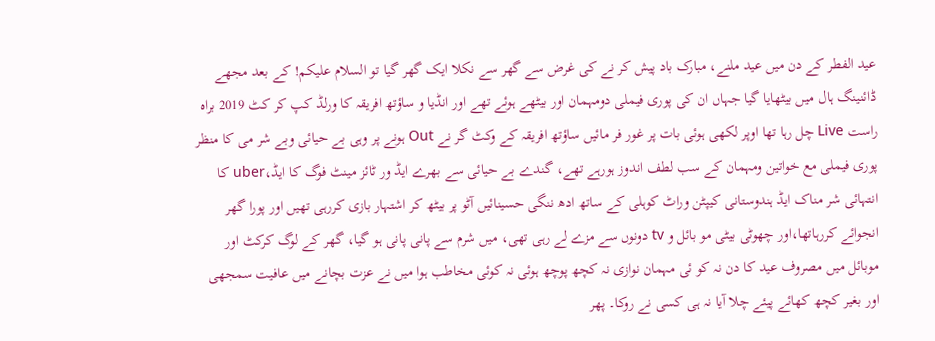عید الفطر کے دن میں عید ملنے، مبارک باد پیش کر نے کی غرض سے گھر سے نکلا ایک گھر گیا تو السلام علیکم! کے بعد مجھے ڈائنینگ ہال میں بیٹھایا گیا جہاں ان کی پوری فیملی دومہمان اور بیٹھے ہوئے تھے اور انڈیا و ساؤتھ افریقہ کا ورلڈ کپ کر کٹ 2019 براہ راست Live چل رہا تھا اوپر لکھی ہوئی بات پر غور فر مائیں ساؤتھ افریقہ کے وکٹ گر نے Out ہونے پر وہی بے حیائی وبے شر می کا منظر پوری فیملی مع خواتین ومہمان کے سب لطف اندوز ہورہے تھے، گندے بے حیائی سے بھرے ایڈ ور ٹائز مینٹ فوگ کا ایڈ،uber کا انتہائی شر مناک ایڈ ہندوستانی کیپٹن وراٹ کوہلی کے ساتھ ادھ ننگی حسینائیں آٹو پر بیٹھ کر اشتہار بازی کررہی تھیں اور پورا گھر انجوائے کررہاتھا،اور چھوٹی بیٹی مو بائل و tv دونوں سے مزے لے رہی تھی، میں شرم سے پانی پانی ہو گیا، گھر کے لوگ کرکٹ اور موبائل میں مصروف عید کا دن نہ کو ئی مہمان نوازی نہ کچھ پوچھ ہوئی نہ کوئی مخاطب ہوا میں نے عزت بچانے میں عافیت سمجھی اور بغیر کچھ کھائے پیئے چلا آیا نہ ہی کسی نے روکا۔ پھر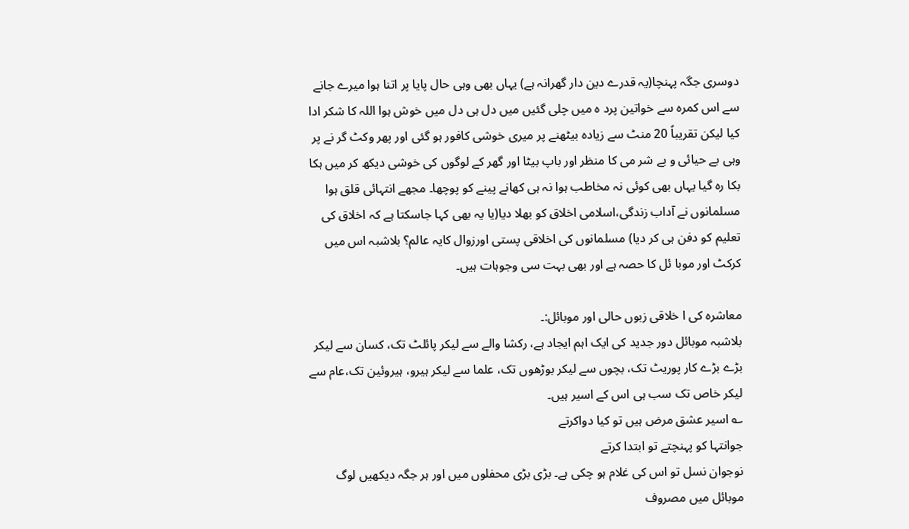دوسری جگہ پہنچا(یہ قدرے دین دار گھرانہ ہے) یہاں بھی وہی حال پایا پر اتنا ہوا میرے جانے سے اس کمرہ سے خواتین پرد ہ میں چلی گئیں میں دل ہی دل میں خوش ہوا اللہ کا شکر ادا کیا لیکن تقریباً 20 منٹ سے زیادہ بیٹھنے پر میری خوشی کافور ہو گئی اور پھر وکٹ گر نے پر وہی بے حیائی و بے شر می کا منظر اور باپ بیٹا اور گھر کے لوگوں کی خوشی دیکھ کر میں ہکا بکا رہ گیا یہاں بھی کوئی نہ مخاطب ہوا نہ ہی کھانے پینے کو پوچھا۔ مجھے انتہائی قلق ہوا مسلمانوں نے آداب زندگی،اسلامی اخلاق کو بھلا دیا(یا یہ بھی کہا جاسکتا ہے کہ اخلاق کی تعلیم کو دفن ہی کر دیا) مسلمانوں کی اخلاقی پستی اورزوال کایہ عالم؟ بلاشبہ اس میں کرکٹ اور موبا ئل کا حصہ ہے اور بھی بہت سی وجوہات ہیں۔

معاشرہ کی ا خلاقی زبوں حالی اور موبائل:۔
بلاشبہ موبائل دور جدید کی ایک اہم ایجاد ہے، رکشا والے سے لیکر پائلٹ تک، کسان سے لیکر بڑے بڑے کار پوریٹ تک، بچوں سے لیکر بوڑھوں تک، علما سے لیکر ہیرو، ہیروئین تک،عام سے لیکر خاص تک سب ہی اس کے اسیر ہیں۔
؎ اسیر عشق مرض ہیں تو کیا دواکرتے
جوانتہا کو پہنچتے تو ابتدا کرتے
نوجوان نسل تو اس کی غلام ہو چکی ہے۔ بڑی بڑی محفلوں میں اور ہر جگہ دیکھیں لوگ موبائل میں مصروف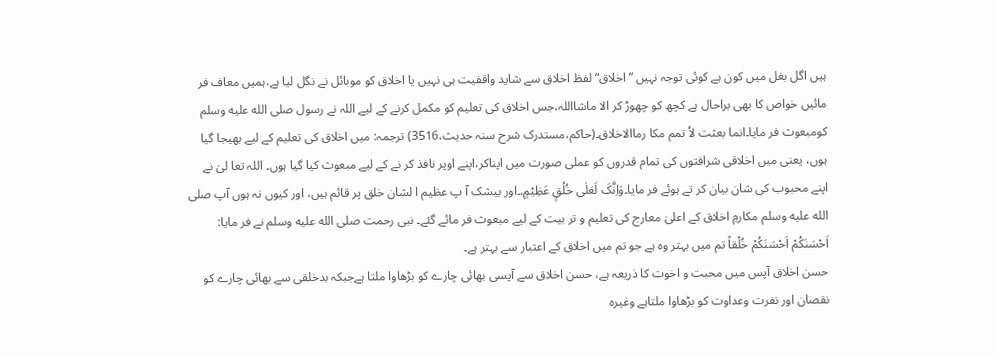ہیں اگل بغل میں کون ہے کوئی توجہ نہیں ”اخلاق“ لفظ اخلاق سے شاید واقفیت ہی نہیں یا اخلاق کو موبائل نے نگل لیا ہے،ہمیں معاف فر مائیں خواص کا بھی براحال ہے کچھ کو چھوڑ کر الا ماشااللہ،جس اخلاق کی تعلیم کو مکمل کرنے کے لیے اللہ نے رسول صلى الله عليه وسلم کومبعوث فر مایا۔انما بعثت لاُ تمم مکا رماالاخلاق۔(حاکم،مستدرک شرح سنہ حدیث،3516) ترجمہ: میں اخلاق کی تعلیم کے لیے بھیجا گیا ہوں، یعنی میں اخلاقی شرافتوں کی تمام قدروں کو عملی صورت میں اپناکر،اپنے اوپر نافذ کر نے کے لیے مبعوث کیا گیا ہوں۔ اللہ تعا لیٰ نے اپنے محبوب کی شان بیان کر تے ہوئے فر مایا۔وَاِنَّکَ لَعَلٰی خُلُقٍ عَظِیْمٍ.۔اور بیشک آ پ عظیم ا لشان خلق پر قائم ہیں، اور کیوں نہ ہوں آپ صلى الله عليه وسلم مکارمِ اخلاق کے اعلیٰ معارج کی تعلیم و تر بیت کے لیے مبعوث فر مائے گئے۔ نبی رحمت صلى الله عليه وسلم نے فر مایا: اَحْسَنَکُمْ اَحْسَنَکُمْ خُلْقاً تم میں بہتر وہ ہے جو تم میں اخلاق کے اعتبار سے بہتر ہے۔
حسن اخلاق آپس میں محبت و اخوت کا ذریعہ ہے، حسن اخلاق سے آپسی بھائی چارے کو بڑھاوا ملتا ہےجبکہ بدخلقی سے بھائی چارے کو نقصان اور نفرت وعداوت کو بڑھاوا ملتاہے وغیرہ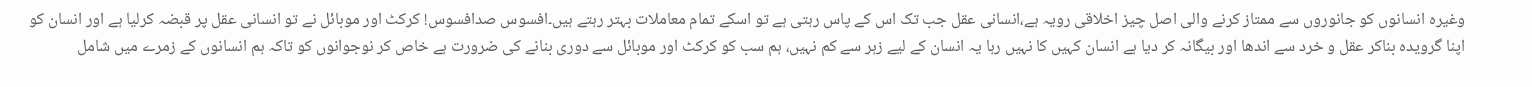وغیرہ انسانوں کو جانوروں سے ممتاز کرنے والی اصل چیز اخلاقی رویہ ہے،انسانی عقل جب تک اس کے پاس رہتی ہے تو اسکے تمام معاملات بہتر رہتے ہیں۔افسوس صدافسوس! کرکٹ اور موبائل نے تو انسانی عقل پر قبضہ کرلیا ہے اور انسان کو اپنا گرویدہ بناکر عقل و خرد سے اندھا اور بیگانہ کر دیا ہے انسان کہیں کا نہیں رہا یہ انسان کے لیے زہر سے کم نہیں، ہم سب کو کرکٹ اور موبائل سے دوری بنانے کی ضرورت ہے خاص کر نوجوانوں کو تاکہ ہم انسانوں کے زمرے میں شامل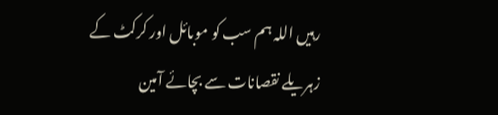رہیں اللہ ہم سب کو موبائل اور کرکٹ کے زہریلے نقصانات سے بچائے آمین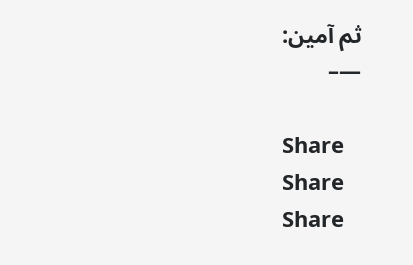ثم آمین:
—–

Share
Share
Share